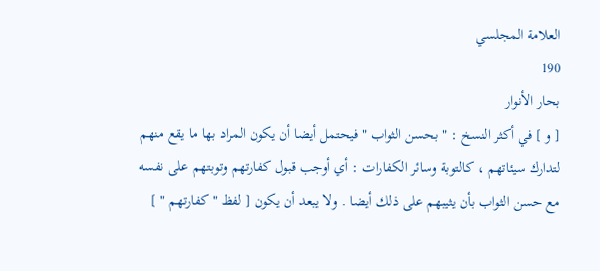العلامة المجلسي
190
بحار الأنوار
[ و ] في أكثر النسخ : " بحسن الثواب " فيحتمل أيضا أن يكون المراد بها ما يقع منهم لتدارك سيئاتهم ، كالتوبة وسائر الكفارات : أي أوجب قبول كفارتهم وتوبتهم على نفسه مع حسن الثواب بأن يثيبهم على ذلك أيضا . ولا يبعد أن يكون [ لفظ " كفارتهم " ]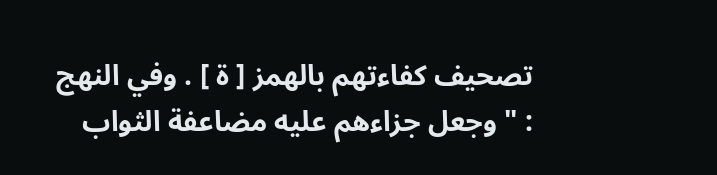تصحيف كفاءتهم بالهمز [ ة ] . وفي النهج : " وجعل جزاءهم عليه مضاعفة الثواب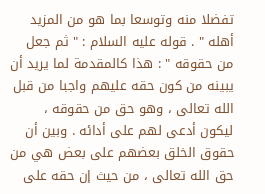تفضلا منه وتوسعا بما هو من المزيد أهله " . قوله عليه السلام : " ثم جعل من حقوقه " : هذا كالمقدمة لما يريد أن يبينه من كون حقه عليهم واجبا من قبل الله تعالى ، وهو حق من حقوقه ، ليكون أدعى لهم على أدائه . وبين أن حقوق الخلق بعضهم على بعض هي من حق الله تعالى ، من حيث إن حقه على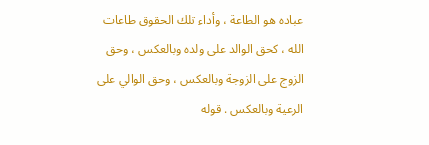عباده هو الطاعة ، وأداء تلك الحقوق طاعات الله ، كحق الوالد على ولده وبالعكس ، وحق الزوج على الزوجة وبالعكس ، وحق الوالي على الرعية وبالعكس . قوله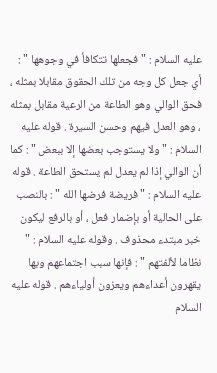عليه السلام : " فجعلها تتكافأ في وجوهها " : أي جعل كل وجه من تلك الحقوق مقابلا بمثله ، فحق الوالي وهو الطاعة من الرعية مقابل بمثله ، وهو العدل فيهم وحسن السيرة . قوله عليه السلام : " ولا يستوجب بعضها إلا ببعض " : كما أن الوالي إذا لم يعدل لم يستحق الطاعة . قوله عليه السلام : " فريضة فرضها الله " : بالنصب على الحالية أو بإضمار فعل ، أو بالرفع ليكون خبر مبتدء محذوف . وقوله عليه السلام : " نظاما لألفتهم " : فإنها سبب اجتماعهم وبها يقهرون أعداءهم ويعزون أولياءهم . قوله عليه السلام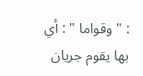: " وقواما " : أي بها يقوم جريان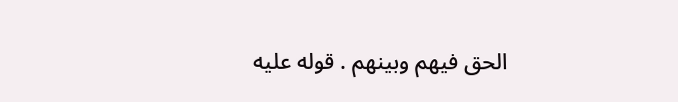الحق فيهم وبينهم . قوله عليه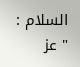السلام : " عز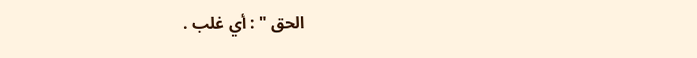الحق " : أي غلب .